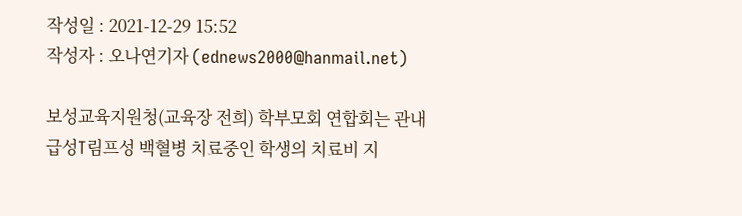작성일 : 2021-12-29 15:52
작성자 : 오나연기자 (ednews2000@hanmail.net)

보성교육지원청(교육장 전희) 학부모회 연합회는 관내 급성T림프성 백혈병 치료중인 학생의 치료비 지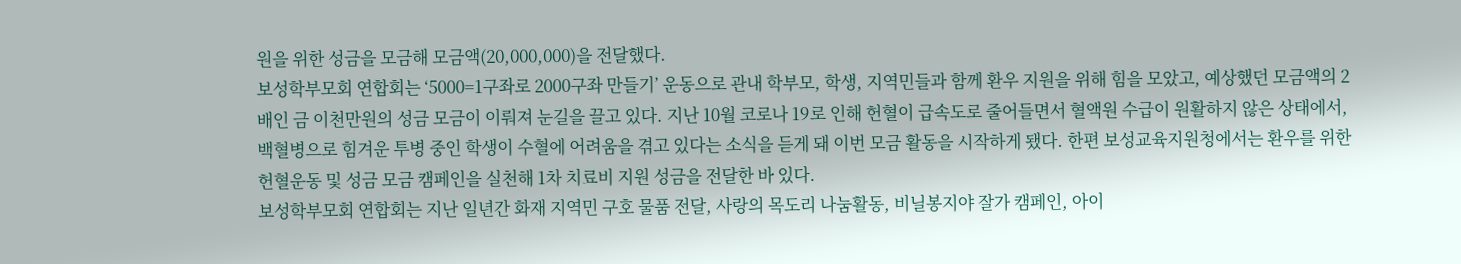원을 위한 성금을 모금해 모금액(20,000,000)을 전달했다.
보성학부모회 연합회는 ‘5000=1구좌로 2000구좌 만들기’ 운동으로 관내 학부모, 학생, 지역민들과 함께 환우 지원을 위해 힘을 모았고, 예상했던 모금액의 2배인 금 이천만원의 성금 모금이 이뤄져 눈길을 끌고 있다. 지난 10월 코로나 19로 인해 헌혈이 급속도로 줄어들면서 혈액원 수급이 원활하지 않은 상태에서, 백혈병으로 힘겨운 투병 중인 학생이 수혈에 어려움을 겪고 있다는 소식을 듣게 돼 이번 모금 활동을 시작하게 됐다. 한편 보성교육지원청에서는 환우를 위한 헌혈운동 및 성금 모금 캠페인을 실천해 1차 치료비 지원 성금을 전달한 바 있다.
보성학부모회 연합회는 지난 일년간 화재 지역민 구호 물품 전달, 사랑의 목도리 나눔활동, 비닐봉지야 잘가 캠페인, 아이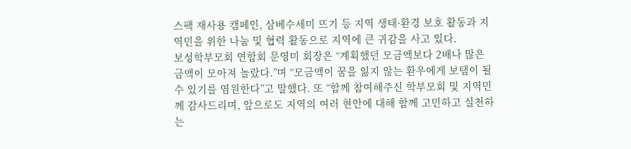스팩 재사용 캠페인, 삼베수세미 뜨기 등 지역 생태·환경 보호 활동과 지역민을 위한 나눔 및 협력 활동으로 지역에 큰 귀감을 사고 있다.
보성학부모회 연합회 문영미 회장은 “계획했던 모금액보다 2배나 많은 금액이 모아져 놀랐다.”며 “모금액이 꿈을 잃지 않는 환우에게 보탬이 될 수 있기를 염원한다”고 말했다. 또 “함께 참여해주신 학부모회 및 지역민께 감사드리며, 앞으로도 지역의 여러 현안에 대해 함께 고민하고 실천하는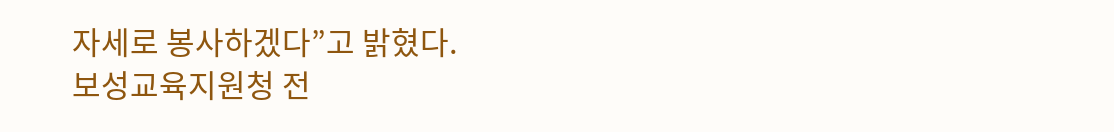자세로 봉사하겠다”고 밝혔다.
보성교육지원청 전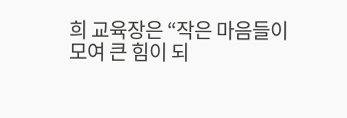희 교육장은 “작은 마음들이 모여 큰 힘이 되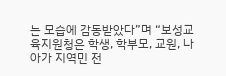는 모습에 감동받았다”며 “보성교육지원청은 학생, 학부모, 교원, 나아가 지역민 전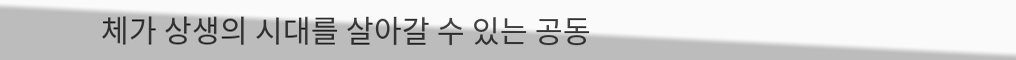체가 상생의 시대를 살아갈 수 있는 공동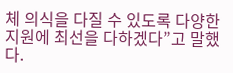체 의식을 다질 수 있도록 다양한 지원에 최선을 다하겠다”고 말했다.